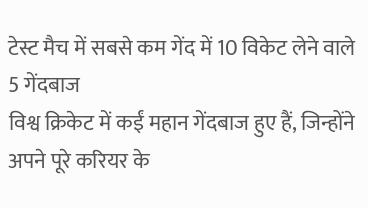टेस्ट मैच में सबसे कम गेंद में 10 विकेट लेने वाले 5 गेंदबाज
विश्व क्रिकेट में कईं महान गेंदबाज हुए हैं, जिन्होंने अपने पूरे करियर के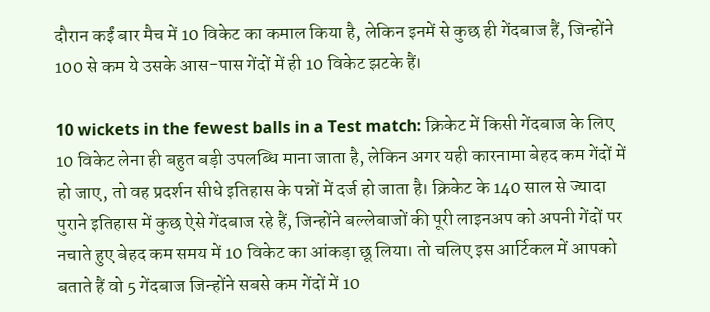दौरान कईं बार मैच में 10 विकेट का कमाल किया है, लेकिन इनमें से कुछ ही गेंदबाज हैं, जिन्होंने 100 से कम ये उसके आस-पास गेंदों में ही 10 विकेट झटके हैं।

10 wickets in the fewest balls in a Test match: क्रिकेट में किसी गेंदबाज के लिए 10 विकेट लेना ही बहुत बड़ी उपलब्धि माना जाता है, लेकिन अगर यही कारनामा बेहद कम गेंदों में हो जाए, तो वह प्रदर्शन सीधे इतिहास के पन्नों में दर्ज हो जाता है। क्रिकेट के 140 साल से ज्यादा पुराने इतिहास में कुछ ऐसे गेंदबाज रहे हैं, जिन्होंने बल्लेबाजों की पूरी लाइनअप को अपनी गेंदों पर नचाते हुए बेहद कम समय में 10 विकेट का आंकड़ा छू लिया। तो चलिए इस आर्टिकल में आपको बताते हैं वो 5 गेंदबाज जिन्होंने सबसे कम गेंदों में 10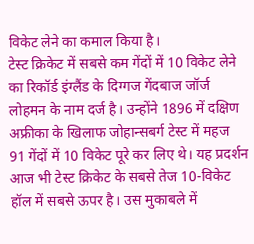विकेट लेने का कमाल किया है।
टेस्ट क्रिकेट में सबसे कम गेंदों में 10 विकेट लेने का रिकॉर्ड इंग्लैंड के दिग्गज गेंदबाज जॉर्ज लोहमन के नाम दर्ज है। उन्होंने 1896 में दक्षिण अफ्रीका के खिलाफ जोहान्सबर्ग टेस्ट में महज 91 गेंदों में 10 विकेट पूरे कर लिए थे। यह प्रदर्शन आज भी टेस्ट क्रिकेट के सबसे तेज 10-विकेट हॉल में सबसे ऊपर है। उस मुकाबले में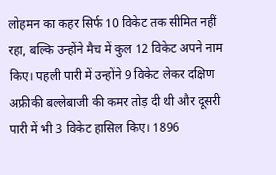लोहमन का कहर सिर्फ 10 विकेट तक सीमित नहीं रहा, बल्कि उन्होंने मैच में कुल 12 विकेट अपने नाम किए। पहली पारी में उन्होंने 9 विकेट लेकर दक्षिण अफ्रीकी बल्लेबाजी की कमर तोड़ दी थी और दूसरी पारी में भी 3 विकेट हासिल किए। 1896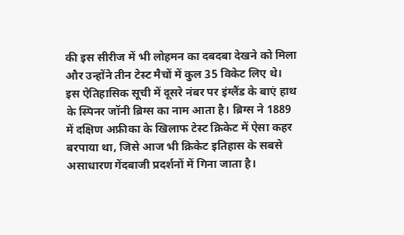की इस सीरीज में भी लोहमन का दबदबा देखने को मिला और उन्होंने तीन टेस्ट मैचों में कुल 35 विकेट लिए थे।
इस ऐतिहासिक सूची में दूसरे नंबर पर इंग्लैंड के बाएं हाथ के स्पिनर जॉनी ब्रिग्स का नाम आता है। ब्रिग्स ने 1889 में दक्षिण अफ्रीका के खिलाफ टेस्ट क्रिकेट में ऐसा कहर बरपाया था, जिसे आज भी क्रिकेट इतिहास के सबसे असाधारण गेंदबाजी प्रदर्शनों में गिना जाता है।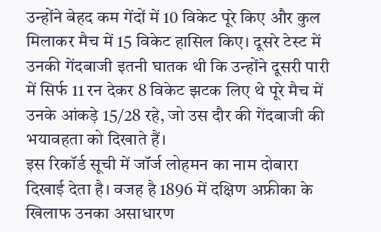उन्होंने बेहद कम गेंदों में 10 विकेट पूरे किए और कुल मिलाकर मैच में 15 विकेट हासिल किए। दूसरे टेस्ट में उनकी गेंदबाजी इतनी घातक थी कि उन्होंने दूसरी पारी में सिर्फ 11 रन देकर 8 विकेट झटक लिए थे पूरे मैच में उनके आंकड़े 15/28 रहे, जो उस दौर की गेंदबाजी की भयावहता को दिखाते हैं।
इस रिकॉर्ड सूची में जॉर्ज लोहमन का नाम दोबारा दिखाई देता है। वजह है 1896 में दक्षिण अफ्रीका के खिलाफ उनका असाधारण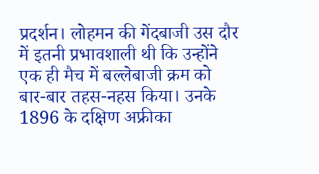प्रदर्शन। लोहमन की गेंदबाजी उस दौर में इतनी प्रभावशाली थी कि उन्होंने एक ही मैच में बल्लेबाजी क्रम को बार-बार तहस-नहस किया। उनके 1896 के दक्षिण अफ्रीका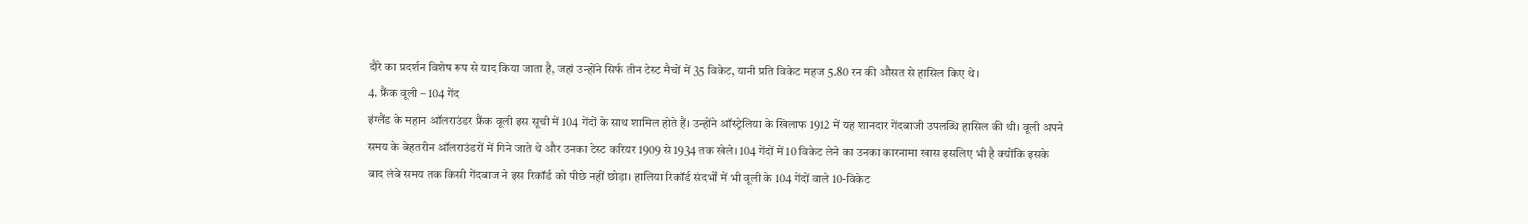दौरे का प्रदर्शन विशेष रूप से याद किया जाता है, जहां उन्होंने सिर्फ तीन टेस्ट मैचों में 35 विकेट, यानी प्रति विकेट महज 5.80 रन की औसत से हासिल किए थे।
4. फ्रैंक वूली – 104 गेंद
इंग्लैंड के महान ऑलराउंडर फ्रैंक वूली इस सूची में 104 गेंदों के साथ शामिल होते हैं। उन्होंने ऑस्ट्रेलिया के खिलाफ 1912 में यह शानदार गेंदबाजी उपलब्धि हासिल की थी। वूली अपने समय के बेहतरीन ऑलराउंडरों में गिने जाते थे और उनका टेस्ट करियर 1909 से 1934 तक खेले। 104 गेंदों में 10 विकेट लेने का उनका कारनामा खास इसलिए भी है क्योंकि इसके बाद लंबे समय तक किसी गेंदबाज ने इस रिकॉर्ड को पीछे नहीं छोड़ा। हालिया रिकॉर्ड संदर्भों में भी वूली के 104 गेंदों वाले 10-विकेट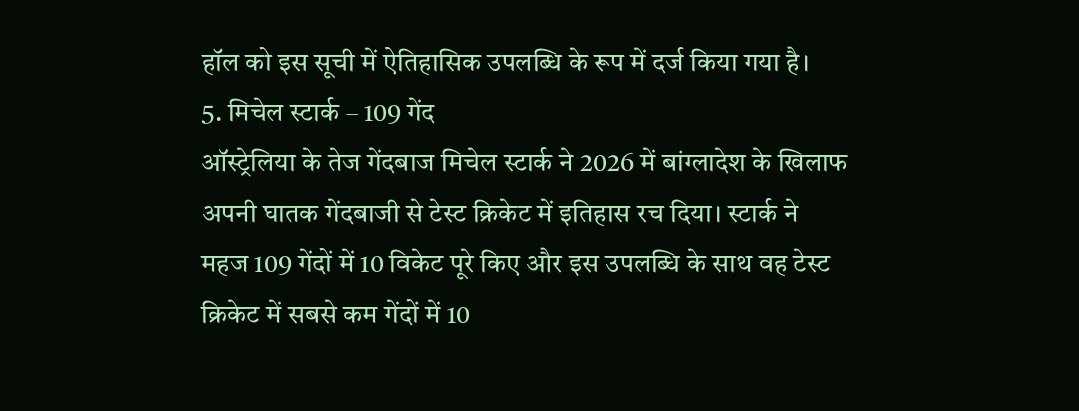हॉल को इस सूची में ऐतिहासिक उपलब्धि के रूप में दर्ज किया गया है।
5. मिचेल स्टार्क – 109 गेंद
ऑस्ट्रेलिया के तेज गेंदबाज मिचेल स्टार्क ने 2026 में बांग्लादेश के खिलाफ अपनी घातक गेंदबाजी से टेस्ट क्रिकेट में इतिहास रच दिया। स्टार्क ने महज 109 गेंदों में 10 विकेट पूरे किए और इस उपलब्धि के साथ वह टेस्ट क्रिकेट में सबसे कम गेंदों में 10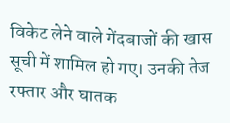विकेट लेने वाले गेंदबाजों की खास सूची में शामिल हो गए। उनकी तेज रफ्तार और घातक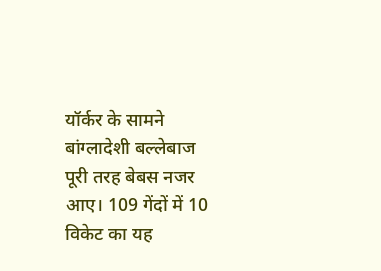यॉर्कर के सामने बांग्लादेशी बल्लेबाज पूरी तरह बेबस नजर आए। 109 गेंदों में 10 विकेट का यह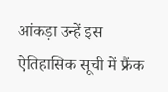आंकड़ा उन्हें इस ऐतिहासिक सूची में फ्रैंक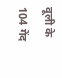वूली के 104 गेंद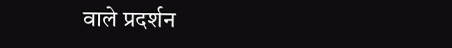वाले प्रदर्शन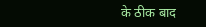के ठीक बाद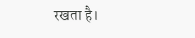रखता है।